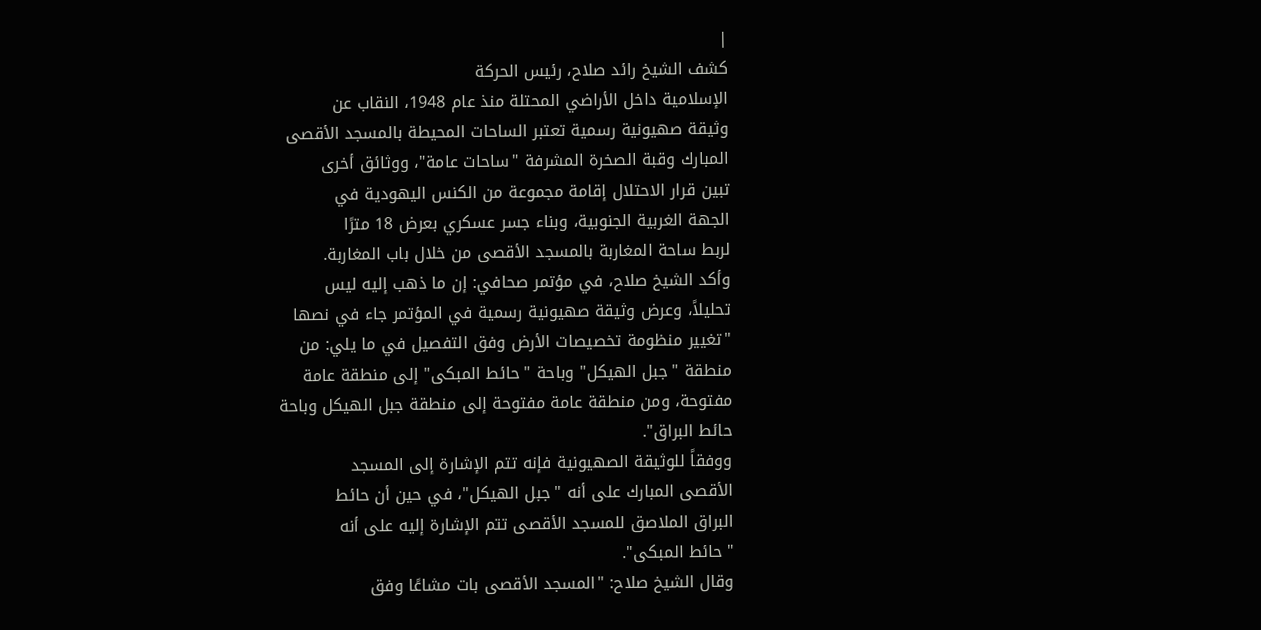|
كشف الشيخ رائد صلاح، رئيس الحركة
الإسلامية داخل الأراضي المحتلة منذ عام 1948، النقاب عن
وثيقة صهيونية رسمية تعتبر الساحات المحيطة بالمسجد الأقصى
المبارك وقبة الصخرة المشرفة "ساحات عامة"، ووثائق أخرى
تبين قرار الاحتلال إقامة مجموعة من الكنس اليهودية في
الجهة الغربية الجنوبية، وبناء جسر عسكري بعرض 18 مترًا
لربط ساحة المغاربة بالمسجد الأقصى من خلال باب المغاربة.
وأكد الشيخ صلاح، في مؤتمر صحافي: إن ما ذهب إليه ليس
تحليلاً، وعرض وثيقة صهيونية رسمية في المؤتمر جاء في نصها
"تغيير منظومة تخصيصات الأرض وفق التفصيل في ما يلي: من
منطقة "جبل الهيكل" وباحة "حائط المبكى" إلى منطقة عامة
مفتوحة، ومن منطقة عامة مفتوحة إلى منطقة جبل الهيكل وباحة
حائط البراق".
ووفقاً للوثيقة الصهيونية فإنه تتم الإشارة إلى المسجد
الأقصى المبارك على أنه "جبل الهيكل"، في حين أن حائط
البراق الملاصق للمسجد الأقصى تتم الإشارة إليه على أنه
"حائط المبكى".
وقال الشيخ صلاح: "المسجد الأقصى بات مشاعًا وفق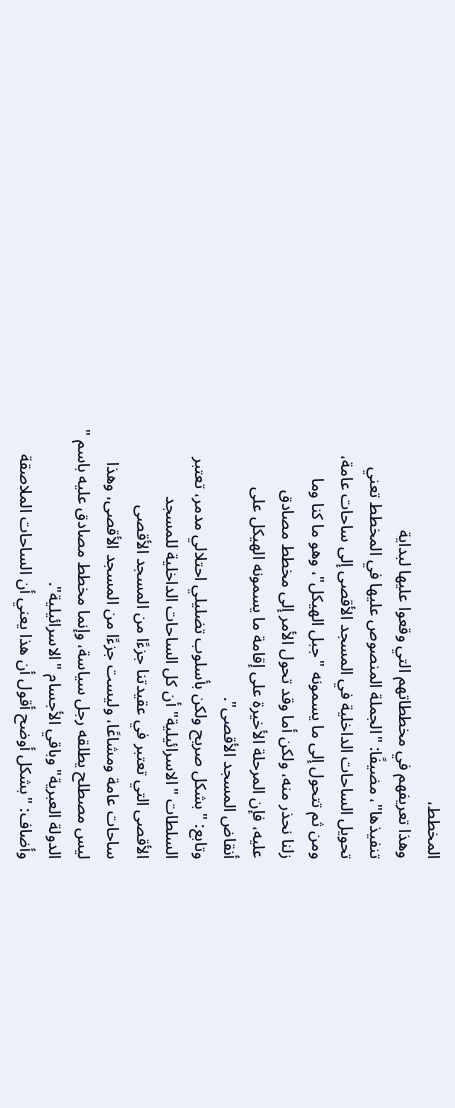المخطط،
وهذا تعريفهم في مخططاتهم التي وقعوا عليها لبداية
تنفيذها"، مضيفًا: "الجملة المنصوص عليها في المخطط تعني
تحويل الساحات الداخلية في المسجد الأقصى إلى ساحات عامة،
ومن ثم تتحول إلى ما يسمونه "جبل الهيكل"، وهو ما كنا وما
زلنا نحذر منه، ولكن أما وقد تحول الأمر إلى مخطط مصادق
عليه، فإن المرحلة الأخيرة على إقامة ما يسمونه الهيكل على
أنقاض المسجد الأقصى".
وتابع: "بشكل صريح ولكن بأسلوب تضليلي احتلالي مدمر، تعتبر
السلطات "الاسرائيلية" أن كل الساحات الداخلية للمسجد
الأقصى التي تعتبر في عقيدتنا جزءًا من المسجد الأقصى
ساحات عامة ومشاعًا، وليست جزءًا من المسجد الأقصى، وهذا
ليس مصطلح يطلقه رجل سياسة، وإنما مخطط مصادق عليه باسم "
الدولة العبرية" وباقي الأجسام "الاسرائيلية".
وأضاف: "بشكل أوضح أقول أن هذا يعني أن الساحات الملاصقة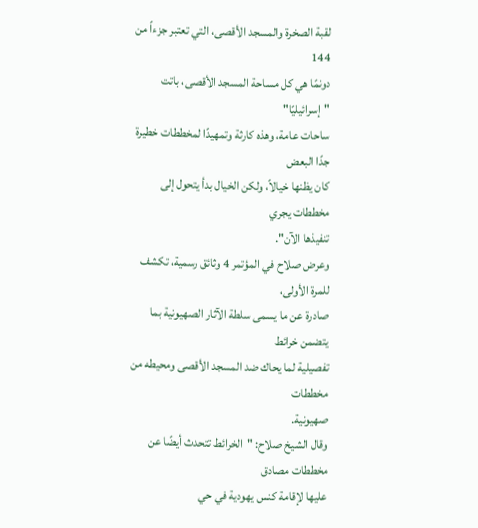لقبة الصخرة والمسجد الأقصى، التي تعتبر جزءاً من 144
دونمًا هي كل مساحة المسجد الأقصى، باتت "إسرائيليًا"
ساحات عامة، وهذه كارثة وتمهيدًا لمخططات خطيرة جدًا البعض
كان يظنها خيالاً، ولكن الخيال بدأ يتحول إلى مخططات يجري
تنفيذها الآن".
وعرض صلاح في المؤتمر 4 وثائق رسمية، تكشف للمرة الأولى،
صادرة عن ما يسمى سلطة الآثار الصهيونية بما يتضمن خرائط
تفصيلية لما يحاك ضد المسجد الأقصى ومحيطه من مخططات
صهيونية.
وقال الشيخ صلاح: "الخرائط تتحدث أيضًا عن مخططات مصادق
عليها لإقامة كنس يهودية في حي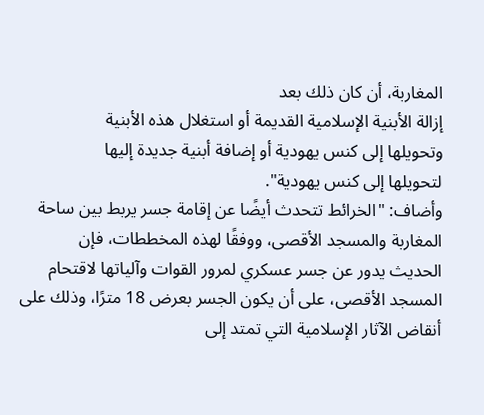المغاربة، أن كان ذلك بعد
إزالة الأبنية الإسلامية القديمة أو استغلال هذه الأبنية
وتحويلها إلى كنس يهودية أو إضافة أبنية جديدة إليها
لتحويلها إلى كنس يهودية".
وأضاف: "الخرائط تتحدث أيضًا عن إقامة جسر يربط بين ساحة
المغاربة والمسجد الأقصى، ووفقًا لهذه المخططات، فإن
الحديث يدور عن جسر عسكري لمرور القوات وآلياتها لاقتحام
المسجد الأقصى، على أن يكون الجسر بعرض 18 مترًا، وذلك على
أنقاض الآثار الإسلامية التي تمتد إلى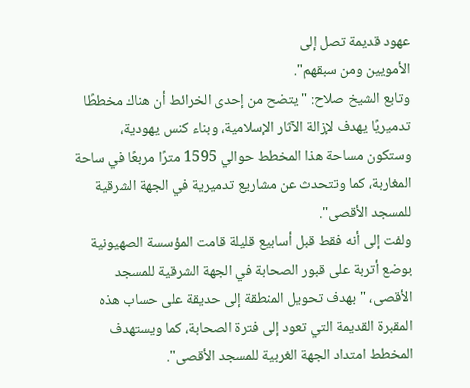عهود قديمة تصل إلى
الأمويين ومن سبقهم".
وتابع الشيخ صلاح: "يتضح من إحدى الخرائط أن هناك مخططًا
تدميريًا يهدف لإزالة الآثار الإسلامية، وبناء كنس يهودية،
وستكون مساحة هذا المخطط حوالي 1595 مترًا مربعًا في ساحة
المغاربة، كما وتتحدث عن مشاريع تدميرية في الجهة الشرقية
للمسجد الأقصى".
ولفت إلى أنه فقط قبل أسابيع قليلة قامت المؤسسة الصهيونية
بوضع أتربة على قبور الصحابة في الجهة الشرقية للمسجد
الأقصى، "بهدف تحويل المنطقة إلى حديقة على حساب هذه
المقبرة القديمة التي تعود إلى فترة الصحابة، كما ويستهدف
المخطط امتداد الجهة الغربية للمسجد الأقصى".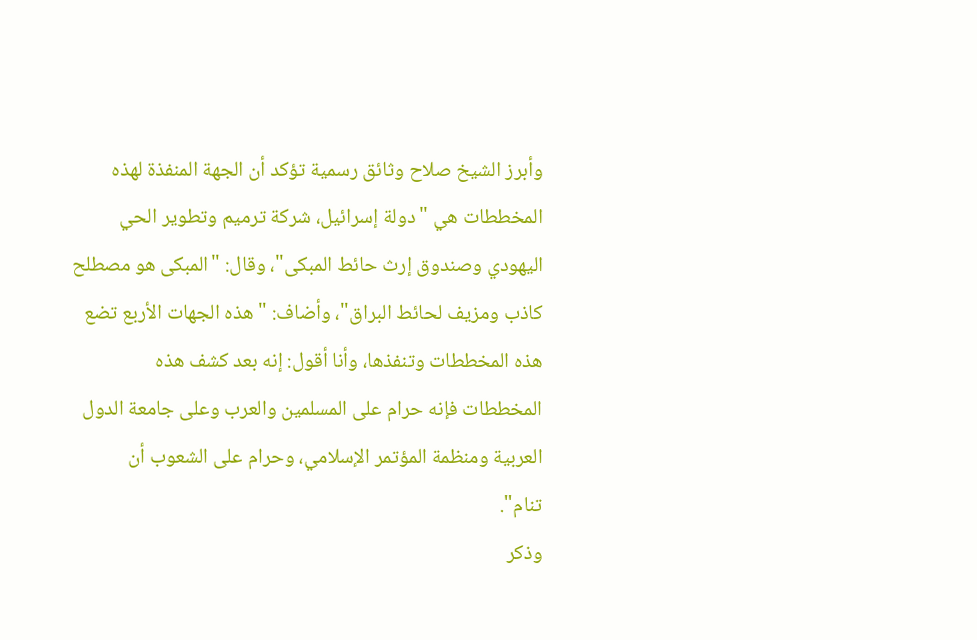وأبرز الشيخ صلاح وثائق رسمية تؤكد أن الجهة المنفذة لهذه
المخططات هي "دولة إسرائيل، شركة ترميم وتطوير الحي
اليهودي وصندوق إرث حائط المبكى"، وقال: "المبكى هو مصطلح
كاذب ومزيف لحائط البراق"، وأضاف: "هذه الجهات الأربع تضع
هذه المخططات وتنفذها، وأنا أقول: إنه بعد كشف هذه
المخططات فإنه حرام على المسلمين والعرب وعلى جامعة الدول
العربية ومنظمة المؤتمر الإسلامي، وحرام على الشعوب أن
تنام".
وذكر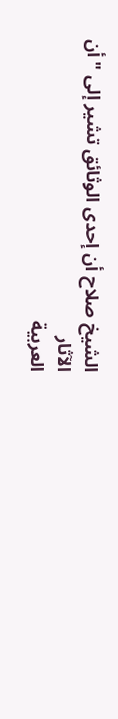الشيخ صلاح أن إحدى الوثائق تشير إلى "أن الآثار
العربية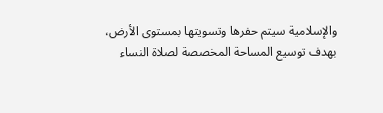والإسلامية سيتم حفرها وتسويتها بمستوى الأرض،
بهدف توسيع المساحة المخصصة لصلاة النساء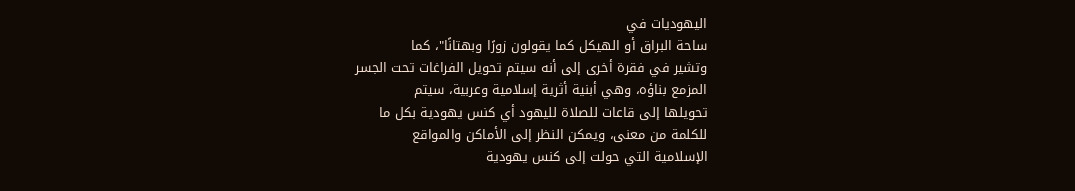اليهوديات في
ساحة البراق أو الهيكل كما يقولون زورًا وبهتانًا"، كما
وتشير في فقرة أخرى إلى أنه سيتم تحويل الفراغات تحت الجسر
المزمع بناؤه، وهي أبنية أثرية إسلامية وعربية، سيتم
تحويلها إلى قاعات للصلاة لليهود أي كنس يهودية بكل ما
للكلمة من معنى، ويمكن النظر إلى الأماكن والمواقع
الإسلامية التي حولت إلى كنس يهودية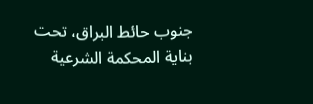جنوب حائط البراق، تحت
بناية المحكمة الشرعية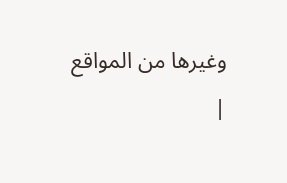وغيرها من المواقع
|